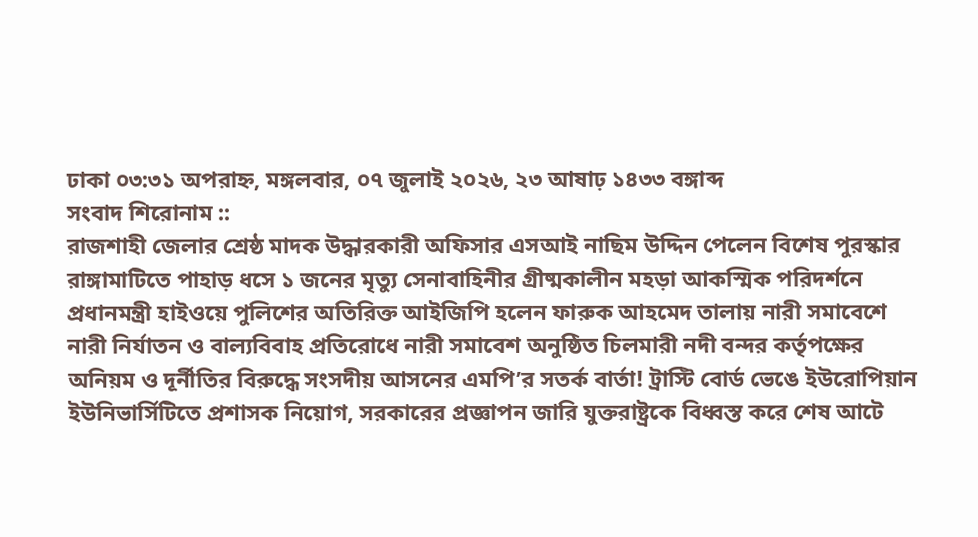ঢাকা ০৩:৩১ অপরাহ্ন, মঙ্গলবার, ০৭ জুলাই ২০২৬, ২৩ আষাঢ় ১৪৩৩ বঙ্গাব্দ
সংবাদ শিরোনাম ::
রাজশাহী জেলার শ্রেষ্ঠ মাদক উদ্ধারকারী অফিসার এসআই নাছিম উদ্দিন পেলেন বিশেষ পুরস্কার রাঙ্গামাটিতে পাহাড় ধসে ১ জনের মৃত্যু সেনাবাহিনীর গ্রীষ্মকালীন মহড়া আকস্মিক পরিদর্শনে প্রধানমন্ত্রী হাইওয়ে পুলিশের অতিরিক্ত আইজিপি হলেন ফারুক আহমেদ তালায় নারী সমাবেশে নারী নির্যাতন ও বাল্যবিবাহ প্রতিরোধে নারী সমাবেশ অনুষ্ঠিত চিলমারী নদী বন্দর কর্তৃপক্ষের অনিয়ম ও দূর্নীতির বিরুদ্ধে সংসদীয় আসনের এমপি’র সতর্ক বার্তা! ট্রাস্টি বোর্ড ভেঙে ইউরোপিয়ান ইউনিভার্সিটিতে প্রশাসক নিয়োগ, সরকারের প্রজ্ঞাপন জারি যুক্তরাষ্ট্রকে বিধ্বস্ত করে শেষ আটে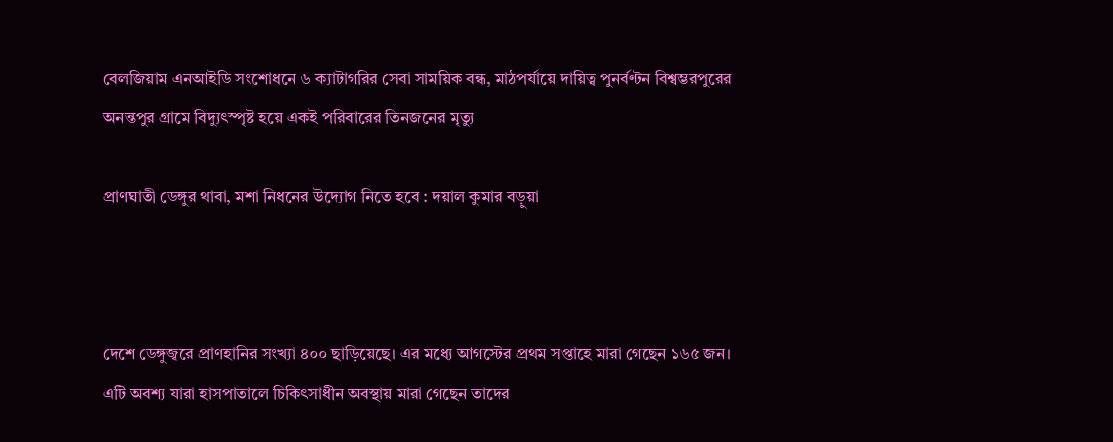বেলজিয়াম এনআইডি সংশোধনে ৬ ক্যাটাগরির সেবা সাময়িক বন্ধ, মাঠপর্যায়ে দায়িত্ব পুনর্বণ্টন বিশ্বম্ভরপুরের অনন্তপুর গ্রামে বিদ্যুৎস্পৃষ্ট হয়ে একই পরিবারের তিনজনের মৃত্যু

প্রাণঘাতী ডেঙ্গুর থাবা, মশা নিধনের উদ্যোগ নিতে হবে : দয়াল কুমার বড়ুয়া



দেশে ডেঙ্গুজ্বরে প্রাণহানির সংখ্যা ৪০০ ছাড়িয়েছে। এর মধ্যে আগস্টের প্রথম সপ্তাহে মারা গেছেন ১৬৫ জন। এটি অবশ্য যারা হাসপাতালে চিকিৎসাধীন অবস্থায় মারা গেছেন তাদের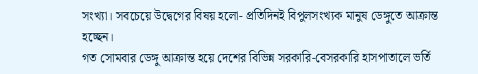সংখ্যা। সবচেয়ে উদ্বেগের বিষয় হলো- প্রতিদিনই বিপুলসংখ্যক মানুষ ডেঙ্গুতে আক্রান্ত হচ্ছেন।
গত সোমবার ডেঙ্গু আক্রান্ত হয়ে দেশের বিভিন্ন সরকারি-বেসরকারি হাসপাতালে ভর্তি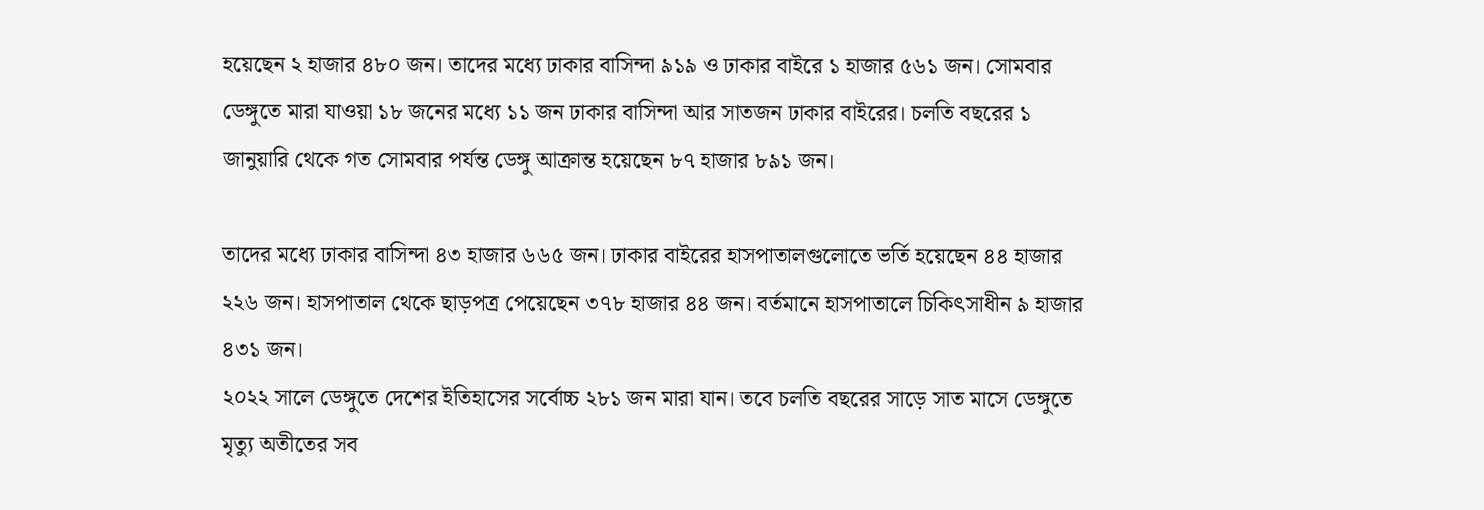হয়েছেন ২ হাজার ৪৮০ জন। তাদের মধ্যে ঢাকার বাসিন্দা ৯১৯ ও ঢাকার বাইরে ১ হাজার ৫৬১ জন। সোমবার ডেঙ্গুতে মারা যাওয়া ১৮ জনের মধ্যে ১১ জন ঢাকার বাসিন্দা আর সাতজন ঢাকার বাইরের। চলতি বছরের ১ জানুয়ারি থেকে গত সোমবার পর্যন্ত ডেঙ্গু আক্রান্ত হয়েছেন ৮৭ হাজার ৮৯১ জন।

তাদের মধ্যে ঢাকার বাসিন্দা ৪৩ হাজার ৬৬৫ জন। ঢাকার বাইরের হাসপাতালগুলোতে ভর্তি হয়েছেন ৪৪ হাজার ২২৬ জন। হাসপাতাল থেকে ছাড়পত্র পেয়েছেন ৩৭৮ হাজার ৪৪ জন। বর্তমানে হাসপাতালে চিকিৎসাধীন ৯ হাজার ৪৩১ জন।
২০২২ সালে ডেঙ্গুতে দেশের ইতিহাসের সর্বোচ্চ ২৮১ জন মারা যান। তবে চলতি বছরের সাড়ে সাত মাসে ডেঙ্গুতে মৃত্যু অতীতের সব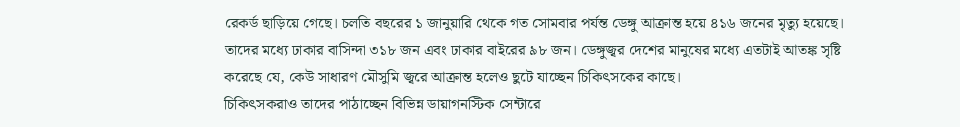রেকর্ড ছাড়িয়ে গেছে। চলতি বছরের ১ জানুয়ারি থেকে গত সোমবার পর্যন্ত ডেঙ্গু আক্রান্ত হয়ে ৪১৬ জনের মৃত্যু হয়েছে। তাদের মধ্যে ঢাকার বাসিন্দা ৩১৮ জন এবং ঢাকার বাইরের ৯৮ জন। ডেঙ্গুজ্বর দেশের মানুষের মধ্যে এতটাই আতঙ্ক সৃষ্টি করেছে যে, কেউ সাধারণ মৌসুমি জ্বরে আক্রান্ত হলেও ছুটে যাচ্ছেন চিকিৎসকের কাছে।
চিকিৎসকরাও তাদের পাঠাচ্ছেন বিভিন্ন ডায়াগনস্টিক সেন্টারে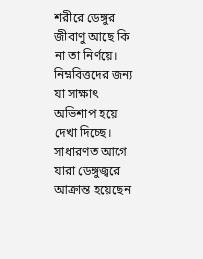শরীরে ডেঙ্গুর জীবাণু আছে কি না তা নির্ণয়ে। নিম্নবিত্তদের জন্য যা সাক্ষাৎ অভিশাপ হয়ে দেখা দিচ্ছে। সাধারণত আগে যারা ডেঙ্গুজ্বরে আক্রান্ত হয়েছেন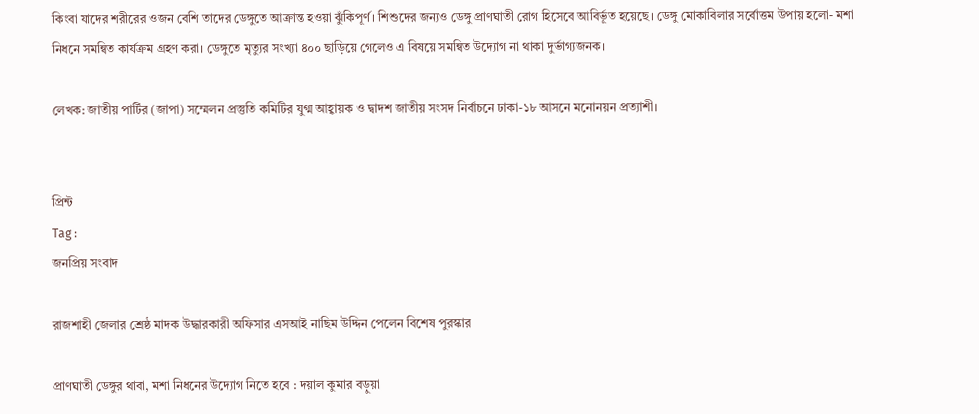কিংবা যাদের শরীরের ওজন বেশি তাদের ডেঙ্গুতে আক্রান্ত হওয়া ঝুঁকিপূর্ণ। শিশুদের জন্যও ডেঙ্গু প্রাণঘাতী রোগ হিসেবে আবির্ভূত হয়েছে। ডেঙ্গু মোকাবিলার সর্বোত্তম উপায় হলো- মশা নিধনে সমন্বিত কার্যক্রম গ্রহণ করা। ডেঙ্গুতে মৃত্যুর সংখ্যা ৪০০ ছাড়িয়ে গেলেও এ বিষয়ে সমন্বিত উদ্যোগ না থাকা দুর্ভাগ্যজনক।

লেখক: জাতীয় পার্টির (জাপা) সম্মেলন প্রস্তুতি কমিটির যুগ্ম আহ্বায়ক ও দ্বাদশ জাতীয় সংসদ নির্বাচনে ঢাকা-১৮ আসনে মনোনয়ন প্রত্যাশী।


প্রিন্ট
Tag :
জনপ্রিয় সংবাদ

রাজশাহী জেলার শ্রেষ্ঠ মাদক উদ্ধারকারী অফিসার এসআই নাছিম উদ্দিন পেলেন বিশেষ পুরস্কার

প্রাণঘাতী ডেঙ্গুর থাবা, মশা নিধনের উদ্যোগ নিতে হবে : দয়াল কুমার বড়ুয়া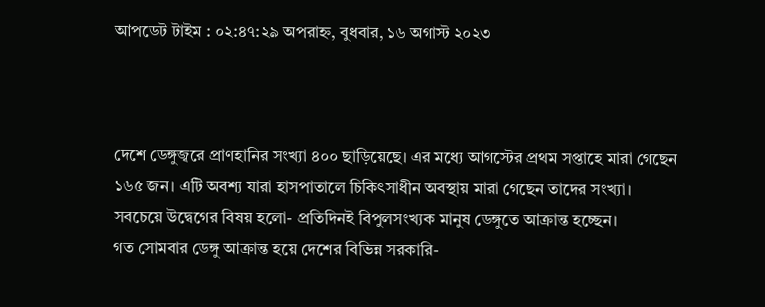আপডেট টাইম : ০২:৪৭:২৯ অপরাহ্ন, বুধবার, ১৬ অগাস্ট ২০২৩



দেশে ডেঙ্গুজ্বরে প্রাণহানির সংখ্যা ৪০০ ছাড়িয়েছে। এর মধ্যে আগস্টের প্রথম সপ্তাহে মারা গেছেন ১৬৫ জন। এটি অবশ্য যারা হাসপাতালে চিকিৎসাধীন অবস্থায় মারা গেছেন তাদের সংখ্যা। সবচেয়ে উদ্বেগের বিষয় হলো- প্রতিদিনই বিপুলসংখ্যক মানুষ ডেঙ্গুতে আক্রান্ত হচ্ছেন।
গত সোমবার ডেঙ্গু আক্রান্ত হয়ে দেশের বিভিন্ন সরকারি-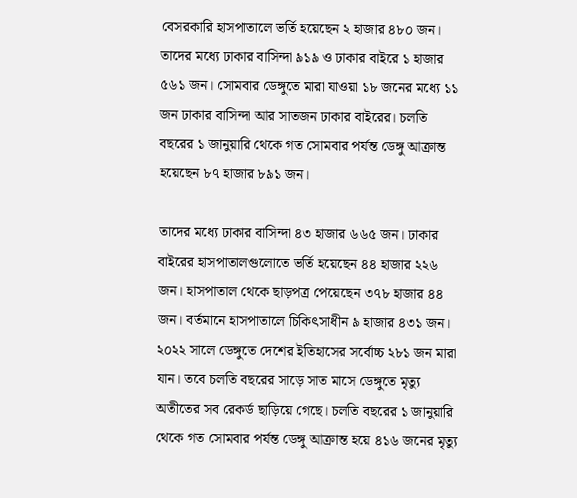বেসরকারি হাসপাতালে ভর্তি হয়েছেন ২ হাজার ৪৮০ জন। তাদের মধ্যে ঢাকার বাসিন্দা ৯১৯ ও ঢাকার বাইরে ১ হাজার ৫৬১ জন। সোমবার ডেঙ্গুতে মারা যাওয়া ১৮ জনের মধ্যে ১১ জন ঢাকার বাসিন্দা আর সাতজন ঢাকার বাইরের। চলতি বছরের ১ জানুয়ারি থেকে গত সোমবার পর্যন্ত ডেঙ্গু আক্রান্ত হয়েছেন ৮৭ হাজার ৮৯১ জন।

তাদের মধ্যে ঢাকার বাসিন্দা ৪৩ হাজার ৬৬৫ জন। ঢাকার বাইরের হাসপাতালগুলোতে ভর্তি হয়েছেন ৪৪ হাজার ২২৬ জন। হাসপাতাল থেকে ছাড়পত্র পেয়েছেন ৩৭৮ হাজার ৪৪ জন। বর্তমানে হাসপাতালে চিকিৎসাধীন ৯ হাজার ৪৩১ জন।
২০২২ সালে ডেঙ্গুতে দেশের ইতিহাসের সর্বোচ্চ ২৮১ জন মারা যান। তবে চলতি বছরের সাড়ে সাত মাসে ডেঙ্গুতে মৃত্যু অতীতের সব রেকর্ড ছাড়িয়ে গেছে। চলতি বছরের ১ জানুয়ারি থেকে গত সোমবার পর্যন্ত ডেঙ্গু আক্রান্ত হয়ে ৪১৬ জনের মৃত্যু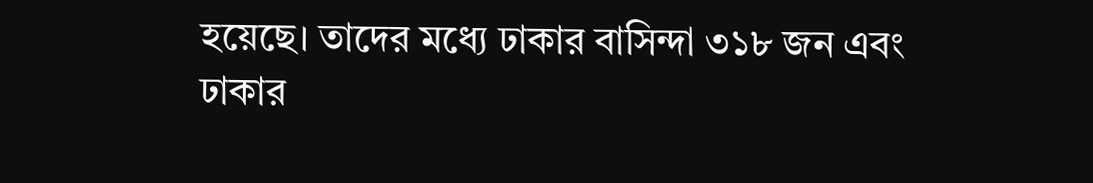হয়েছে। তাদের মধ্যে ঢাকার বাসিন্দা ৩১৮ জন এবং ঢাকার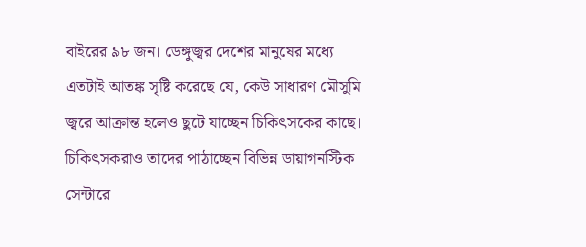বাইরের ৯৮ জন। ডেঙ্গুজ্বর দেশের মানুষের মধ্যে এতটাই আতঙ্ক সৃষ্টি করেছে যে, কেউ সাধারণ মৌসুমি জ্বরে আক্রান্ত হলেও ছুটে যাচ্ছেন চিকিৎসকের কাছে।
চিকিৎসকরাও তাদের পাঠাচ্ছেন বিভিন্ন ডায়াগনস্টিক সেন্টারে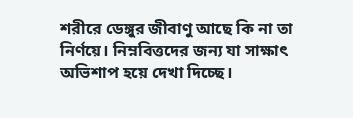শরীরে ডেঙ্গুর জীবাণু আছে কি না তা নির্ণয়ে। নিম্নবিত্তদের জন্য যা সাক্ষাৎ অভিশাপ হয়ে দেখা দিচ্ছে।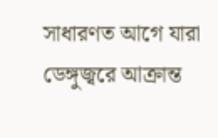সাধারণত আগে যারা ডেঙ্গুজ্বরে আক্রান্ত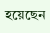হয়েছেন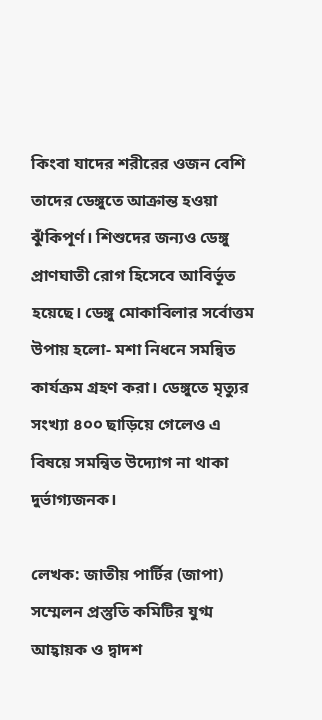কিংবা যাদের শরীরের ওজন বেশি তাদের ডেঙ্গুতে আক্রান্ত হওয়া ঝুঁকিপূর্ণ। শিশুদের জন্যও ডেঙ্গু প্রাণঘাতী রোগ হিসেবে আবির্ভূত হয়েছে। ডেঙ্গু মোকাবিলার সর্বোত্তম উপায় হলো- মশা নিধনে সমন্বিত কার্যক্রম গ্রহণ করা। ডেঙ্গুতে মৃত্যুর সংখ্যা ৪০০ ছাড়িয়ে গেলেও এ বিষয়ে সমন্বিত উদ্যোগ না থাকা দুর্ভাগ্যজনক।

লেখক: জাতীয় পার্টির (জাপা) সম্মেলন প্রস্তুতি কমিটির যুগ্ম আহ্বায়ক ও দ্বাদশ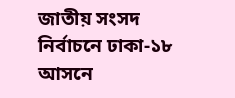জাতীয় সংসদ নির্বাচনে ঢাকা-১৮ আসনে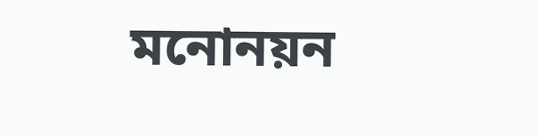মনোনয়ন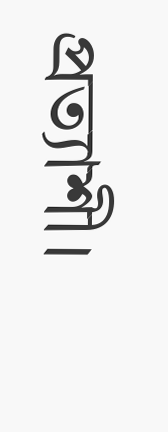প্রত্যাশী।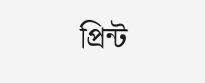প্রিন্ট